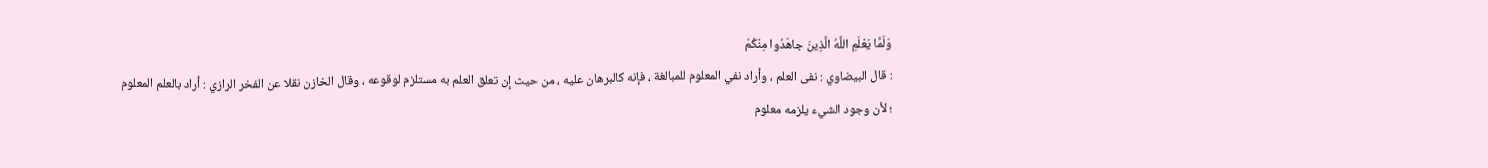وَلَمَّا يَعْلَمِ اللَّهُ الَّذِينَ جاهَدُوا مِنْكُمْ
: قال البيضاوي : نفى العلم ، وأراد نفي المعلوم للمبالغة ، فإنه كالبرهان عليه ، من حيث إن تعلق العلم به مستلزم لوقوعه ، وقال الخازن نقلا عن الفخر الرازي : أراد بالعلم المعلوم ؛ لأن وجود الشيء يلزمه معلوم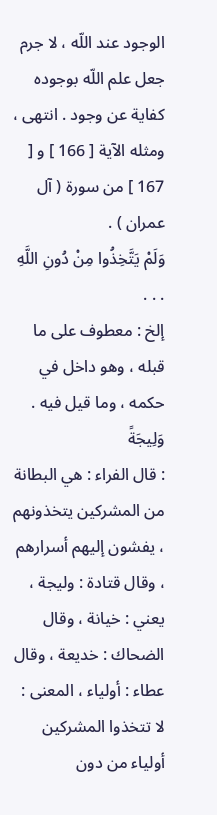الوجود عند اللّه ، لا جرم جعل علم اللّه بوجوده كفاية عن وجود . انتهى ، ومثله الآية [ 166 ] و [ 167 ] من سورة ( آل عمران ) .
وَلَمْ يَتَّخِذُوا مِنْ دُونِ اللَّهِ . . .
إلخ : معطوف على ما قبله ، وهو داخل في حكمه ، وما قيل فيه .
وَلِيجَةً
: قال الفراء : هي البطانة من المشركين يتخذونهم ، يفشون إليهم أسرارهم ، وقال قتادة : وليجة ، يعني : خيانة ، وقال الضحاك : خديعة ، وقال عطاء : أولياء ، المعنى : لا تتخذوا المشركين أولياء من دون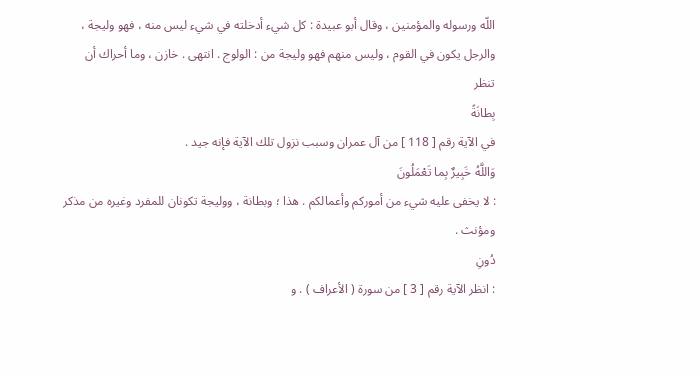اللّه ورسوله والمؤمنين ، وقال أبو عبيدة : كل شيء أدخلته في شيء ليس منه ، فهو وليجة ، والرجل يكون في القوم ، وليس منهم فهو وليجة من : الولوج . انتهى . خازن ، وما أحراك أن تنظر
بِطانَةً
في الآية رقم [ 118 ] من آل عمران وسبب نزول تلك الآية فإنه جيد .
وَاللَّهُ خَبِيرٌ بِما تَعْمَلُونَ
: لا يخفى عليه شيء من أموركم وأعمالكم . هذا ؛ وبطانة ، ووليجة تكونان للمفرد وغيره من مذكر ومؤنث .
دُونِ
: انظر الآية رقم [ 3 ] من سورة ( الأعراف ) . و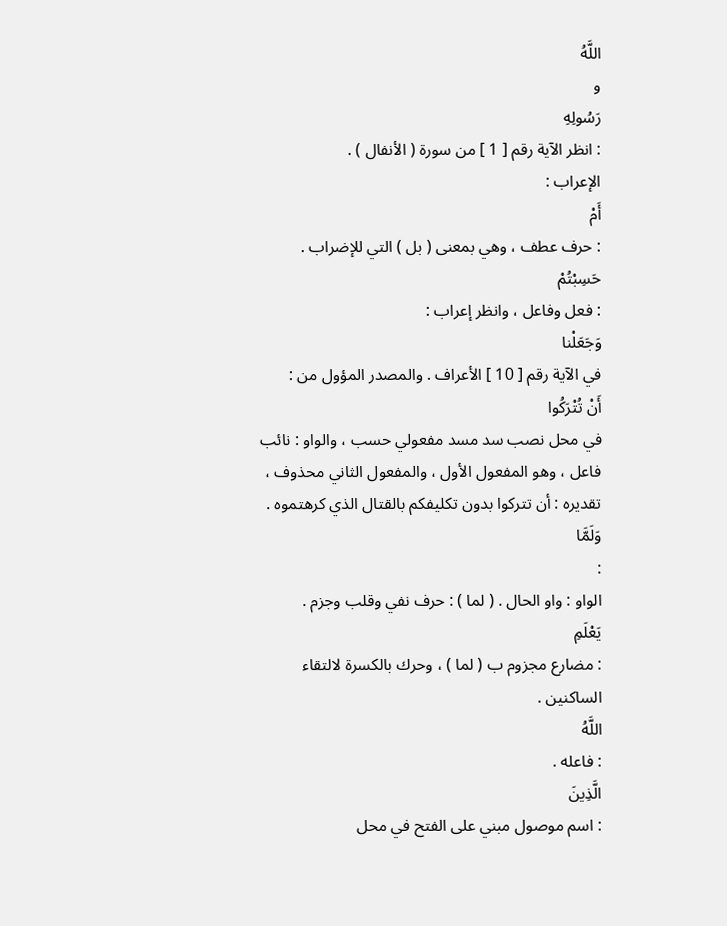اللَّهُ
و
رَسُولِهِ
: انظر الآية رقم [ 1 ] من سورة ( الأنفال ) .
الإعراب :
أَمْ
: حرف عطف ، وهي بمعنى ( بل ) التي للإضراب .
حَسِبْتُمْ
: فعل وفاعل ، وانظر إعراب :
وَجَعَلْنا
في الآية رقم [ 10 ] الأعراف . والمصدر المؤول من :
أَنْ تُتْرَكُوا
في محل نصب سد مسد مفعولي حسب ، والواو : نائب فاعل ، وهو المفعول الأول ، والمفعول الثاني محذوف ، تقديره : أن تتركوا بدون تكليفكم بالقتال الذي كرهتموه .
وَلَمَّا
:
الواو : واو الحال . ( لما ) : حرف نفي وقلب وجزم .
يَعْلَمِ
: مضارع مجزوم ب ( لما ) ، وحرك بالكسرة لالتقاء الساكنين .
اللَّهُ
: فاعله .
الَّذِينَ
: اسم موصول مبني على الفتح في محل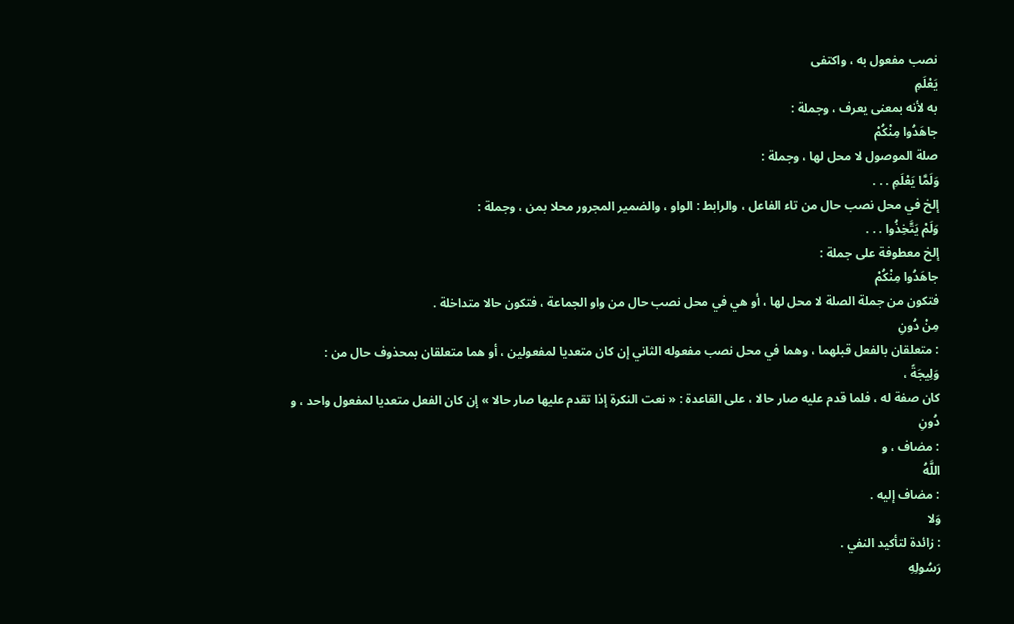نصب مفعول به ، واكتفى
يَعْلَمِ
به لأنه بمعنى يعرف ، وجملة :
جاهَدُوا مِنْكُمْ
صلة الموصول لا محل لها ، وجملة :
وَلَمَّا يَعْلَمِ . . .
إلخ في محل نصب حال من تاء الفاعل ، والرابط : الواو ، والضمير المجرور محلا بمن ، وجملة :
وَلَمْ يَتَّخِذُوا . . .
إلخ معطوفة على جملة :
جاهَدُوا مِنْكُمْ
فتكون من جملة الصلة لا محل لها ، أو هي في محل نصب حال من واو الجماعة ، فتكون حالا متداخلة .
مِنْ دُونِ
: متعلقان بالفعل قبلهما ، وهما في محل نصب مفعوله الثاني إن كان متعديا لمفعولين ، أو هما متعلقان بمحذوف حال من :
وَلِيجَةً ،
كان صفة له ، فلما قدم عليه صار حالا ، على القاعدة : « نعت النكرة إذا تقدم عليها صار حالا » إن كان الفعل متعديا لمفعول واحد ، و
دُونِ
: مضاف ، و
اللَّهُ
: مضاف إليه .
وَلا
: زائدة لتأكيد النفي .
رَسُولِهِ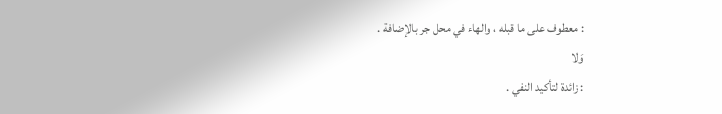: معطوف على ما قبله ، والهاء في محل جر بالإضافة .
وَلا
: زائدة لتأكيد النفي .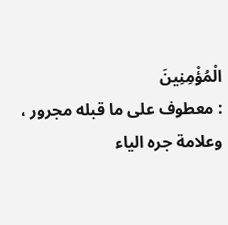الْمُؤْمِنِينَ
: معطوف على ما قبله مجرور ، وعلامة جره الياء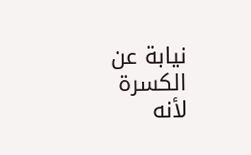نيابة عن الكسرة لأنه